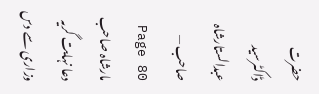حضرت ڈاکٹرسید عبدالستارشاہ صاحب — Page 80
مارشاہ صاحب دعا نہایت گریہ وزاری سے دس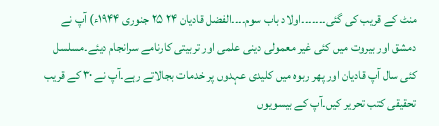منٹ کے قریب کی گئی۔۔۔۔۔۔۔اولاد باب سوم۔۔۔۔الفضل قادیان ۲۴ ۲۵ جنوری ۱۹۴۴ء) آپ نے دمشق اور بیروت میں کئی غیر معمولی دینی علمی اور تربیتی کارنامے سرانجام دیئے۔مسلسل کئی سال آپ قادیان اور پھر ربوہ میں کلیدی عہدوں پر خدمات بجالاتے رہے۔آپ نے ۳۰ کے قریب تحقیقی کتب تحریر کیں۔آپ کے بیسویوں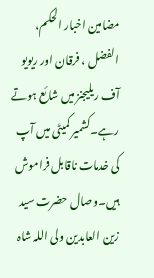مضامین اخبار الحکم، الفضل ، فرقان اور ریویو آف ریلیجنز میں شائع ہوتے رہے۔کشمیر کمیٹی میں آپ کی خدمات ناقابل فراموش ہیں۔وصال حضرت سید زین العابدین ولی اللہ شاہ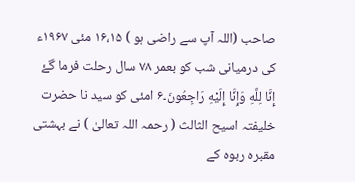صاحب (اللہ آپ سے راضی ہو ) ۱۶،۱۵ مئی ۱۹۶۷ء کی درمیانی شب کو بعمر ۷۸ سال رحلت فرما گۓ إِنَّا لِلَّهِ وَإِنَّا إِلَيْهِ رَاجِعُونَ۔۶ امئی کو سید نا حضرت خلیفتہ اسیح الثالث ( رحمہ اللہ تعالیٰ ) نے بہشتی مقبرہ ربوہ کے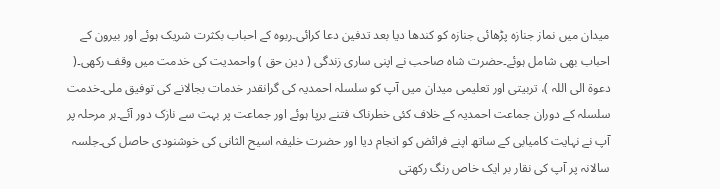میدان میں نماز جنازہ پڑھائی جنازہ کو کندھا دیا بعد تدفین دعا کرائی۔ربوہ کے احباب بکثرت شریک ہوئے اور بیرون کے احباب بھی شامل ہوئے۔حضرت شاہ صاحب نے اپنی ساری زندگی ( دین حق ) واحمدیت کی خدمت میں وقف رکھی۔( دعوۃ الی اللہ )، تربیتی اور تعلیمی میدان میں آپ کو سلسلہ احمدیہ کی گرانقدر خدمات بجالانے کی توفیق ملی۔خدمت سلسلہ کے دوران جماعت احمدیہ کے خلاف کئی خطرناک فتنے برپا ہوئے اور جماعت پر بہت سے نازک دور آئے۔ہر مرحلہ پر آپ نے نہایت کامیابی کے ساتھ اپنے فرائض کو انجام دیا اور حضرت خلیفہ اسیح الثانی کی خوشنودی حاصل کی۔جلسہ سالانہ پر آپ کی نقار بر ایک خاص رنگ رکھتی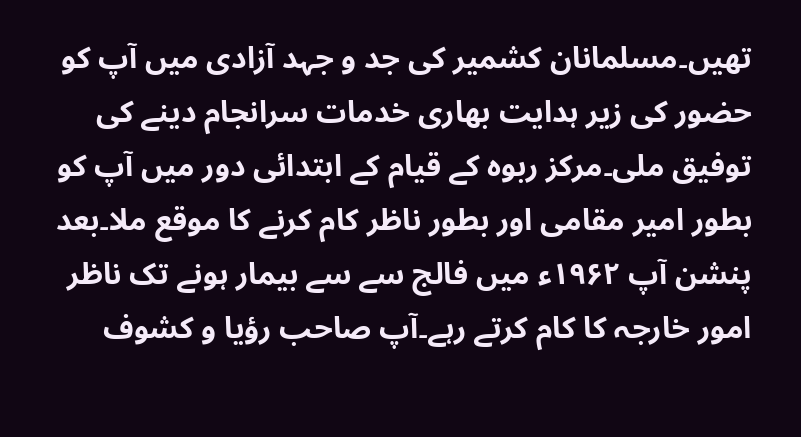تھیں۔مسلمانان کشمیر کی جد و جہد آزادی میں آپ کو حضور کی زیر ہدایت بھاری خدمات سرانجام دینے کی توفیق ملی۔مرکز ربوہ کے قیام کے ابتدائی دور میں آپ کو بطور امیر مقامی اور بطور ناظر کام کرنے کا موقع ملا۔بعد پنشن آپ ۱۹۶۲ء میں فالج سے سے بیمار ہونے تک ناظر امور خارجہ کا کام کرتے رہے۔آپ صاحب رؤیا و کشوف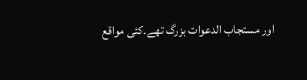اور مستجاب الدعوات بزرگ تھے۔کئی مواقع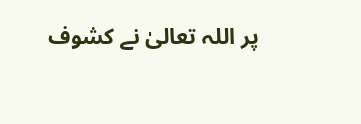پر اللہ تعالیٰ نے کشوف